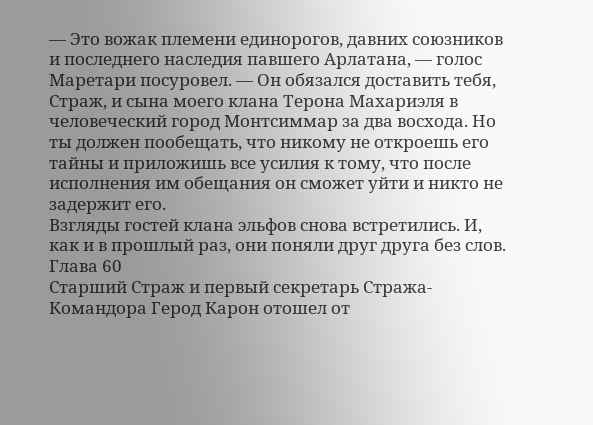— Это вожак племени единорогов, давних союзников и последнего наследия павшего Арлатана, — голос Маретари посуровел. — Он обязался доставить тебя, Страж, и сына моего клана Терона Махариэля в человеческий город Монтсиммар за два восхода. Но ты должен пообещать, что никому не откроешь его тайны и приложишь все усилия к тому, что после исполнения им обещания он сможет уйти и никто не задержит его.
Взгляды гостей клана эльфов снова встретились. И, как и в прошлый раз, они поняли друг друга без слов.
Глава 60
Старший Страж и первый секретарь Стража-Командора Герод Карон отошел от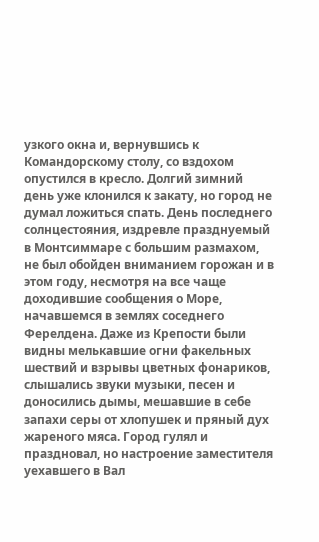узкого окна и, вернувшись к Командорскому столу, со вздохом опустился в кресло. Долгий зимний день уже клонился к закату, но город не думал ложиться спать. День последнего солнцестояния, издревле празднуемый в Монтсиммаре с большим размахом, не был обойден вниманием горожан и в этом году, несмотря на все чаще доходившие сообщения о Море, начавшемся в землях соседнего Ферелдена. Даже из Крепости были видны мелькавшие огни факельных шествий и взрывы цветных фонариков, слышались звуки музыки, песен и доносились дымы, мешавшие в себе запахи серы от хлопушек и пряный дух жареного мяса. Город гулял и праздновал, но настроение заместителя уехавшего в Вал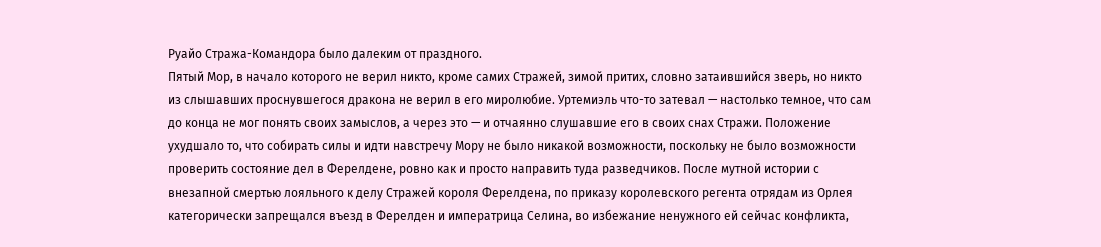Руайо Стража-Командора было далеким от праздного.
Пятый Мор, в начало которого не верил никто, кроме самих Стражей, зимой притих, словно затаившийся зверь, но никто из слышавших проснувшегося дракона не верил в его миролюбие. Уртемиэль что-то затевал — настолько темное, что сам до конца не мог понять своих замыслов, а через это — и отчаянно слушавшие его в своих снах Стражи. Положение ухудшало то, что собирать силы и идти навстречу Мору не было никакой возможности, поскольку не было возможности проверить состояние дел в Ферелдене, ровно как и просто направить туда разведчиков. После мутной истории с внезапной смертью лояльного к делу Стражей короля Ферелдена, по приказу королевского регента отрядам из Орлея категорически запрещался въезд в Ферелден и императрица Селина, во избежание ненужного ей сейчас конфликта,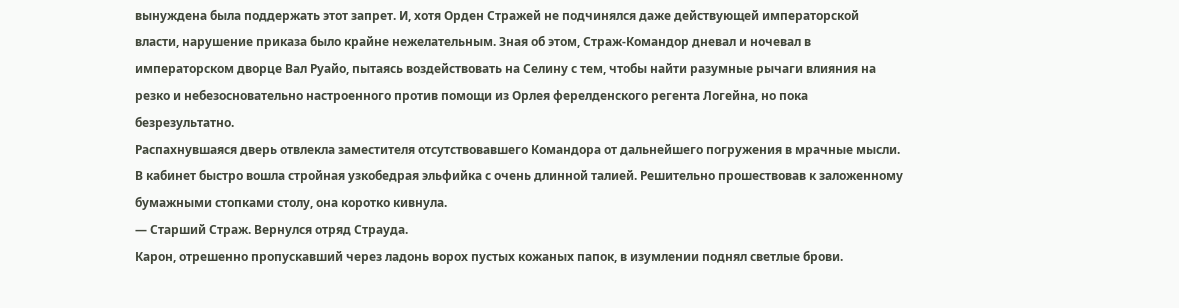вынуждена была поддержать этот запрет. И, хотя Орден Стражей не подчинялся даже действующей императорской власти, нарушение приказа было крайне нежелательным. Зная об этом, Страж-Командор дневал и ночевал в императорском дворце Вал Руайо, пытаясь воздействовать на Селину с тем, чтобы найти разумные рычаги влияния на резко и небезосновательно настроенного против помощи из Орлея ферелденского регента Логейна, но пока безрезультатно.
Распахнувшаяся дверь отвлекла заместителя отсутствовавшего Командора от дальнейшего погружения в мрачные мысли. В кабинет быстро вошла стройная узкобедрая эльфийка с очень длинной талией. Решительно прошествовав к заложенному бумажными стопками столу, она коротко кивнула.
— Старший Страж. Вернулся отряд Страуда.
Карон, отрешенно пропускавший через ладонь ворох пустых кожаных папок, в изумлении поднял светлые брови.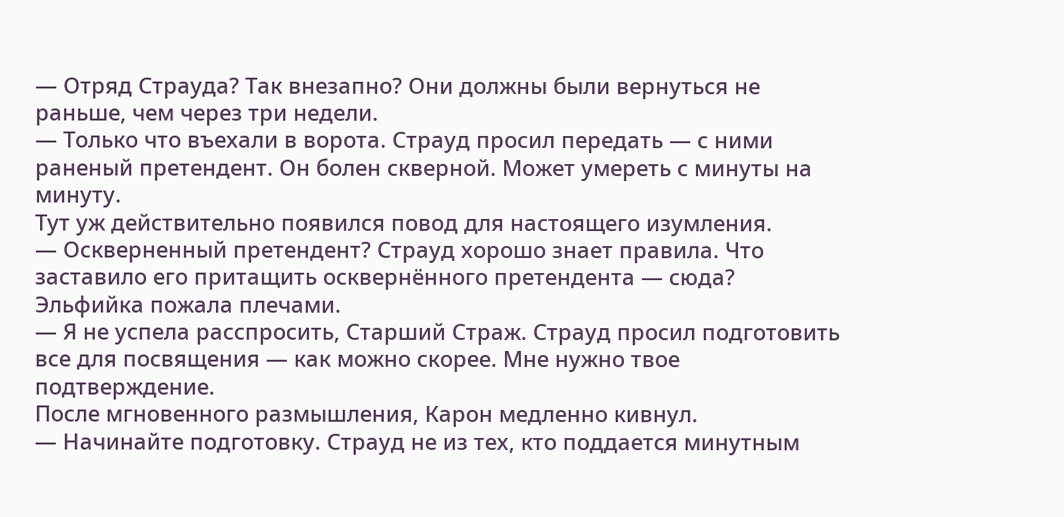— Отряд Страуда? Так внезапно? Они должны были вернуться не раньше, чем через три недели.
— Только что въехали в ворота. Страуд просил передать — с ними раненый претендент. Он болен скверной. Может умереть с минуты на минуту.
Тут уж действительно появился повод для настоящего изумления.
— Оскверненный претендент? Страуд хорошо знает правила. Что заставило его притащить осквернённого претендента — сюда?
Эльфийка пожала плечами.
— Я не успела расспросить, Старший Страж. Страуд просил подготовить все для посвящения — как можно скорее. Мне нужно твое подтверждение.
После мгновенного размышления, Карон медленно кивнул.
— Начинайте подготовку. Страуд не из тех, кто поддается минутным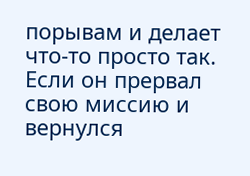порывам и делает что-то просто так. Если он прервал свою миссию и вернулся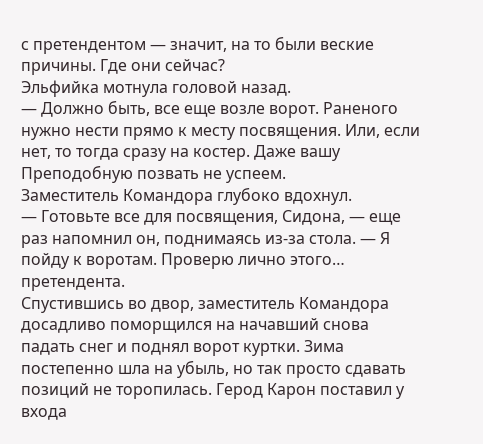с претендентом — значит, на то были веские причины. Где они сейчас?
Эльфийка мотнула головой назад.
— Должно быть, все еще возле ворот. Раненого нужно нести прямо к месту посвящения. Или, если нет, то тогда сразу на костер. Даже вашу Преподобную позвать не успеем.
Заместитель Командора глубоко вдохнул.
— Готовьте все для посвящения, Сидона, — еще раз напомнил он, поднимаясь из-за стола. — Я пойду к воротам. Проверю лично этого… претендента.
Спустившись во двор, заместитель Командора досадливо поморщился на начавший снова падать снег и поднял ворот куртки. Зима постепенно шла на убыль, но так просто сдавать позиций не торопилась. Герод Карон поставил у входа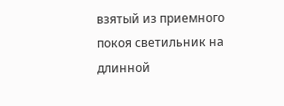взятый из приемного покоя светильник на длинной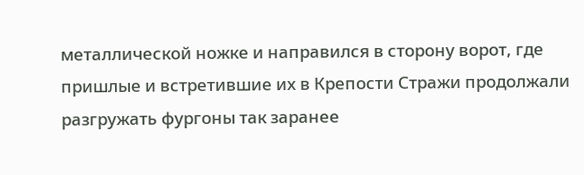металлической ножке и направился в сторону ворот, где пришлые и встретившие их в Крепости Стражи продолжали разгружать фургоны так заранее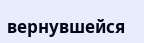вернувшейся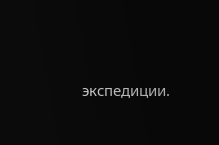экспедиции.